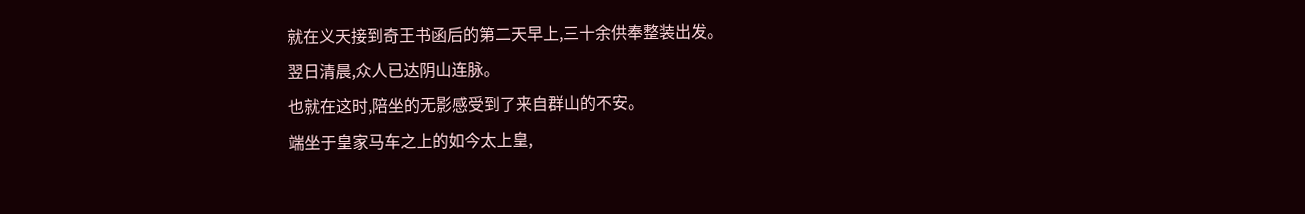就在义天接到奇王书函后的第二天早上,三十余供奉整装出发。
翌日清晨,众人已达阴山连脉。
也就在这时,陪坐的无影感受到了来自群山的不安。
端坐于皇家马车之上的如今太上皇,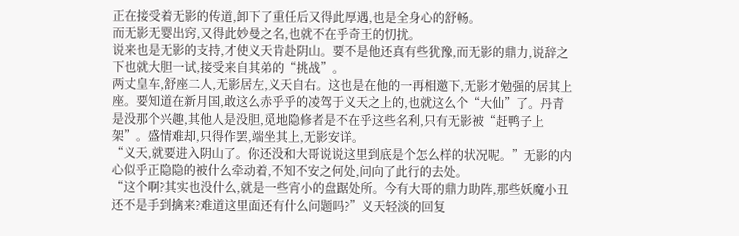正在接受着无影的传道,卸下了重任后又得此厚遇,也是全身心的舒畅。
而无影无婴出窍,又得此妙曼之名,也就不在乎奇王的忉扰。
说来也是无影的支持,才使义天肯赴阴山。要不是他还真有些犹豫,而无影的鼎力,说辞之下也就大胆一试,接受来自其弟的“挑战”。
两丈皇车,舒座二人,无影居左,义天自右。这也是在他的一再相邀下,无影才勉强的居其上座。要知道在新月国,敢这么赤乎乎的凌驾于义天之上的,也就这么个“大仙”了。丹青是没那个兴趣,其他人是没胆,觅地隐修者是不在乎这些名利,只有无影被“赶鸭子上架”。盛情难却,只得作罢,端坐其上,无影安详。
“义天,就要进入阴山了。你还没和大哥说说这里到底是个怎么样的状况呢。”无影的内心似乎正隐隐的被什么牵动着,不知不安之何处,问向了此行的去处。
“这个啊?其实也没什么,就是一些宵小的盘踞处所。今有大哥的鼎力助阵,那些妖魔小丑还不是手到擒来?难道这里面还有什么问题吗?”义天轻淡的回复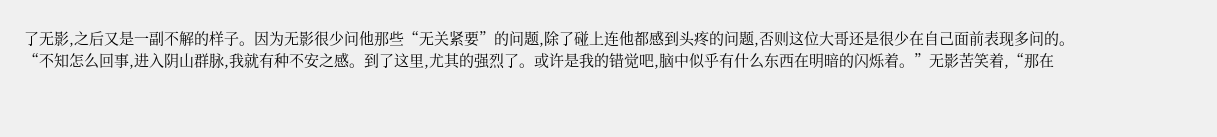了无影,之后又是一副不解的样子。因为无影很少问他那些“无关紧要”的问题,除了碰上连他都感到头疼的问题,否则这位大哥还是很少在自己面前表现多问的。
“不知怎么回事,进入阴山群脉,我就有种不安之感。到了这里,尤其的强烈了。或许是我的错觉吧,脑中似乎有什么东西在明暗的闪烁着。”无影苦笑着,“那在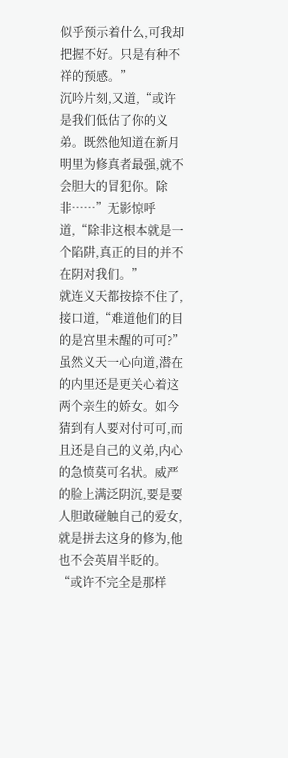似乎预示着什么,可我却把握不好。只是有种不祥的预感。”
沉吟片刻,又道,“或许是我们低估了你的义弟。既然他知道在新月明里为修真者最强,就不会胆大的冒犯你。除非……”无影惊呼道,“除非这根本就是一个陷阱,真正的目的并不在阴对我们。”
就连义天都按捺不住了,接口道,“难道他们的目的是宫里未醒的可可?”
虽然义天一心向道,潜在的内里还是更关心着这两个亲生的娇女。如今猜到有人要对付可可,而且还是自己的义弟,内心的急愤莫可名状。威严的脸上满泛阴沉,要是要人胆敢碰触自己的爱女,就是拼去这身的修为,他也不会英眉半眨的。
“或许不完全是那样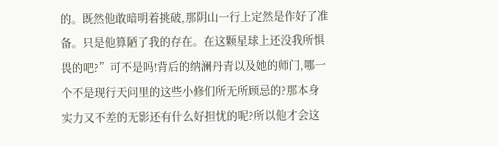的。既然他敢暗明着挑破,那阴山一行上定然是作好了准备。只是他算陋了我的存在。在这颗星球上还没我所惧畏的吧?”可不是吗!背后的纳澜丹青以及她的师门,哪一个不是现行天问里的这些小修们所无所顾忌的?那本身实力又不差的无影还有什么好担忧的呢?所以他才会这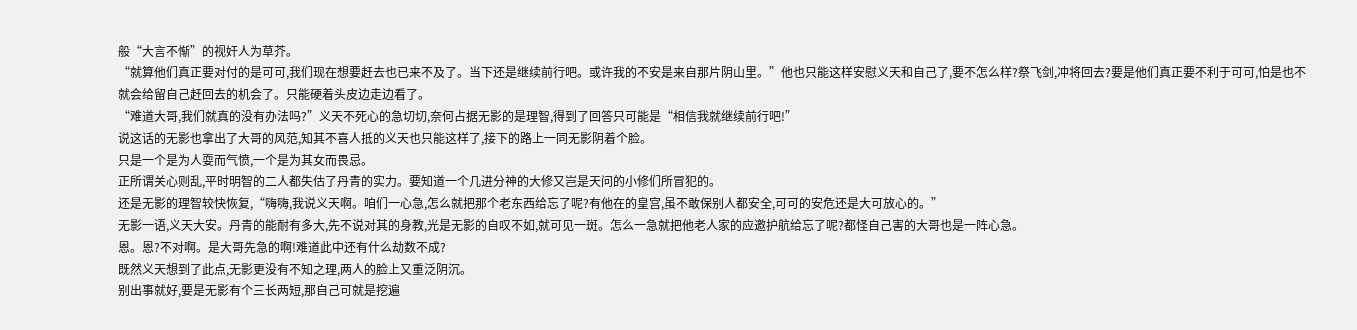般“大言不惭”的视奸人为草芥。
“就算他们真正要对付的是可可,我们现在想要赶去也已来不及了。当下还是继续前行吧。或许我的不安是来自那片阴山里。”他也只能这样安慰义天和自己了,要不怎么样?祭飞剑,冲将回去?要是他们真正要不利于可可,怕是也不就会给留自己赶回去的机会了。只能硬着头皮边走边看了。
“难道大哥,我们就真的没有办法吗?”义天不死心的急切切,奈何占据无影的是理智,得到了回答只可能是“相信我就继续前行吧!”
说这话的无影也拿出了大哥的风范,知其不喜人抵的义天也只能这样了,接下的路上一同无影阴着个脸。
只是一个是为人耍而气愤,一个是为其女而畏忌。
正所谓关心则乱,平时明智的二人都失估了丹青的实力。要知道一个几进分神的大修又岂是天问的小修们所冒犯的。
还是无影的理智较快恢复,“嗨嗨,我说义天啊。咱们一心急,怎么就把那个老东西给忘了呢?有他在的皇宫,虽不敢保别人都安全,可可的安危还是大可放心的。”
无影一语,义天大安。丹青的能耐有多大,先不说对其的身教,光是无影的自叹不如,就可见一斑。怎么一急就把他老人家的应邀护航给忘了呢?都怪自己害的大哥也是一阵心急。
恩。恩?不对啊。是大哥先急的啊!难道此中还有什么劫数不成?
既然义天想到了此点,无影更没有不知之理,两人的脸上又重泛阴沉。
别出事就好,要是无影有个三长两短,那自己可就是挖遍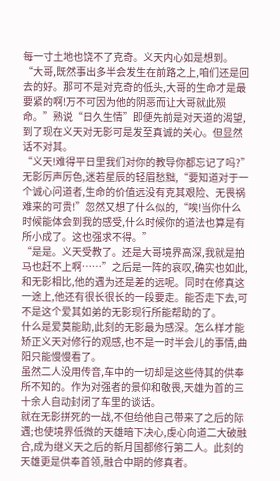每一寸土地也饶不了克奇。义天内心如是想到。
“大哥,既然事出多半会发生在前路之上,咱们还是回去的好。那可不是对克奇的低头,大哥的生命才是最要紧的啊!万不可因为他的阴恶而让大哥就此殒命。”熟说“日久生情”即便先前是对天道的渴望,到了现在义天对无影可是发至真诚的关心。但显然话不对其。
“义天!难得平日里我们对你的教导你都忘记了吗?”无影厉声厉色,迷若星辰的轻眉愁黜,“要知道对于一个诚心问道者,生命的价值远没有克其艰险、无畏祸难来的可贵!”忽然又想了什么似的,“唉!当你什么时候能体会到我的感受,什么时候你的道法也算是有所小成了。这也强求不得。”
“是是。义天受教了。还是大哥境界高深,我就是拍马也赶不上啊……”之后是一阵的哀叹,确实也如此,和无影相比,他的遇为还是差的远呢。同时在修真这一途上,他还有很长很长的一段要走。能否走下去,可不是这个爱其如弟的无影现行所能帮助的了。
什么是爱莫能助,此刻的无影最为感深。怎么样才能矫正义天对修行的观感,也不是一时半会儿的事情,曲阳只能慢慢看了。
虽然二人没用传音,车中的一切却是这些侍其的供奉所不知的。作为对强者的景仰和敬畏,天雄为首的三十余人自动封闭了车里的谈话。
就在无影拼死的一战,不但给他自己带来了之后的际遇;也使境界低微的天雄暗下决心,虔心向道二大破融合,成为继义天之后的新月国都修行第二人。此刻的天雄更是供奉首领,融合中期的修真者。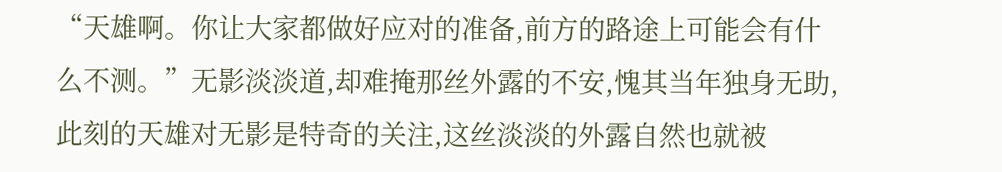“天雄啊。你让大家都做好应对的准备,前方的路途上可能会有什么不测。”无影淡淡道,却难掩那丝外露的不安,愧其当年独身无助,此刻的天雄对无影是特奇的关注,这丝淡淡的外露自然也就被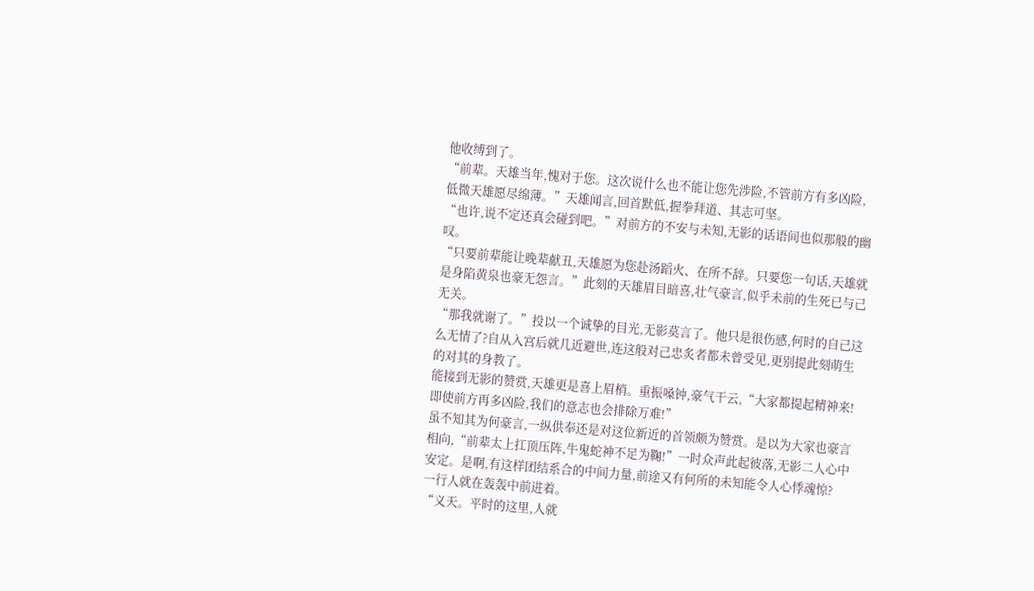他收缚到了。
“前辈。天雄当年,愧对于您。这次说什么也不能让您先涉险,不管前方有多凶险,低微天雄愿尽绵薄。”天雄闻言,回首默低,握拳拜道、其志可坚。
“也许,说不定还真会碰到吧。”对前方的不安与未知,无影的话语间也似那般的幽叹。
“只要前辈能让晚辈献丑,天雄愿为您赴汤蹈火、在所不辞。只要您一句话,天雄就是身陷黄泉也豪无怨言。”此刻的天雄眉目暗喜,壮气豪言,似乎未前的生死已与己无关。
“那我就谢了。”投以一个诚挚的目光,无影莫言了。他只是很伤感,何时的自己这么无情了?自从入宫后就几近避世,连这般对己忠炙者都未曾受见,更别提此刻萌生的对其的身教了。
能接到无影的赞赏,天雄更是喜上眉梢。重振嗓钟,豪气干云,“大家都提起精神来!即使前方再多凶险,我们的意志也会排除万难!”
虽不知其为何豪言,一纵供奉还是对这位新近的首领颇为赞赏。是以为大家也豪言相向,“前辈太上扛顶压阵,牛鬼蛇神不足为鞠!”一时众声此起彼落,无影二人心中安定。是啊,有这样团结系合的中间力量,前途又有何所的未知能令人心悸魂惊?
一行人就在轰轰中前进着。
“义天。平时的这里,人就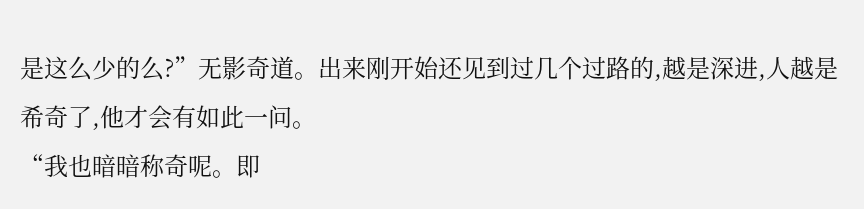是这么少的么?”无影奇道。出来刚开始还见到过几个过路的,越是深进,人越是希奇了,他才会有如此一问。
“我也暗暗称奇呢。即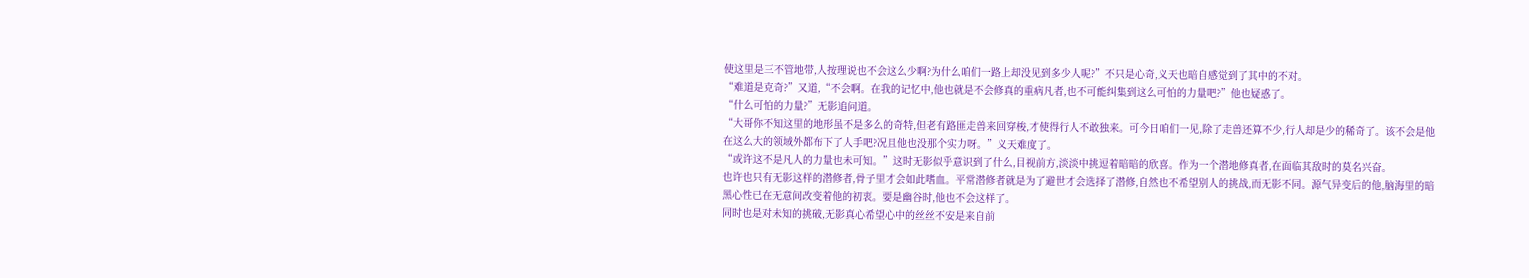使这里是三不管地带,人按理说也不会这么少啊?为什么咱们一路上却没见到多少人呢?”不只是心奇,义天也暗自感觉到了其中的不对。
“难道是克奇?”又道,“不会啊。在我的记忆中,他也就是不会修真的重病凡者,也不可能纠集到这么可怕的力量吧?”他也疑惑了。
“什么可怕的力量?”无影追问道。
“大哥你不知这里的地形虽不是多么的奇特,但老有路匪走兽来回穿梭,才使得行人不敢独来。可今日咱们一见,除了走兽还算不少,行人却是少的稀奇了。该不会是他在这么大的领域外都布下了人手吧?况且他也没那个实力呀。”义天难度了。
“或许这不是凡人的力量也未可知。”这时无影似乎意识到了什么,目视前方,淡淡中挑逗着暗暗的欣喜。作为一个潜地修真者,在面临其敌时的莫名兴奋。
也许也只有无影这样的潜修者,骨子里才会如此嗜血。平常潜修者就是为了避世才会选择了潜修,自然也不希望别人的挑战,而无影不同。源气异变后的他,脑海里的暗黑心性已在无意间改变着他的初衷。要是幽谷时,他也不会这样了。
同时也是对未知的挑破,无影真心希望心中的丝丝不安是来自前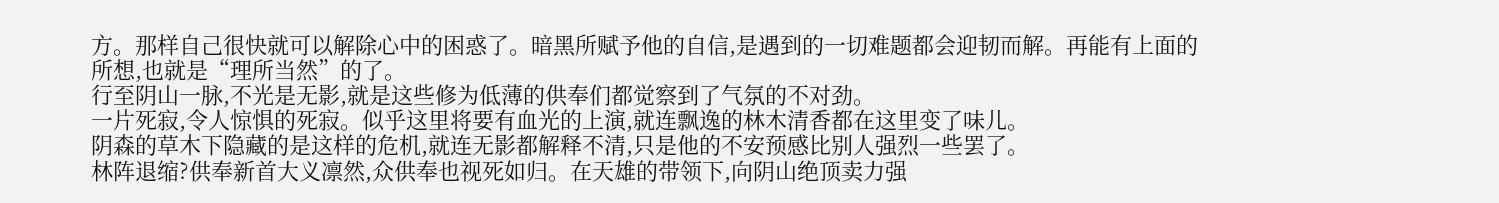方。那样自己很快就可以解除心中的困惑了。暗黑所赋予他的自信,是遇到的一切难题都会迎韧而解。再能有上面的所想,也就是“理所当然”的了。
行至阴山一脉,不光是无影,就是这些修为低薄的供奉们都觉察到了气氛的不对劲。
一片死寂,令人惊惧的死寂。似乎这里将要有血光的上演,就连飘逸的林木清香都在这里变了味儿。
阴森的草木下隐藏的是这样的危机,就连无影都解释不清,只是他的不安预感比别人强烈一些罢了。
林阵退缩?供奉新首大义凛然,众供奉也视死如归。在天雄的带领下,向阴山绝顶卖力强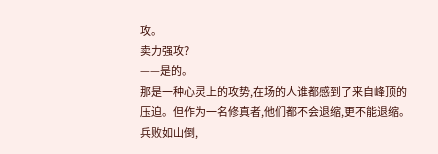攻。
卖力强攻?
——是的。
那是一种心灵上的攻势,在场的人谁都感到了来自峰顶的压迫。但作为一名修真者,他们都不会退缩,更不能退缩。
兵败如山倒,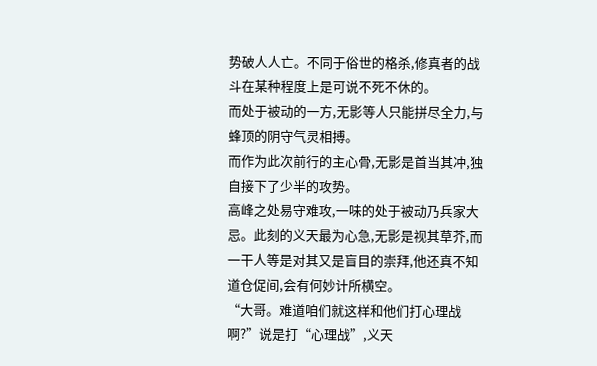势破人人亡。不同于俗世的格杀,修真者的战斗在某种程度上是可说不死不休的。
而处于被动的一方,无影等人只能拼尽全力,与蜂顶的阴守气灵相搏。
而作为此次前行的主心骨,无影是首当其冲,独自接下了少半的攻势。
高峰之处易守难攻,一味的处于被动乃兵家大忌。此刻的义天最为心急,无影是视其草芥,而一干人等是对其又是盲目的崇拜,他还真不知道仓促间,会有何妙计所横空。
“大哥。难道咱们就这样和他们打心理战啊?”说是打“心理战”,义天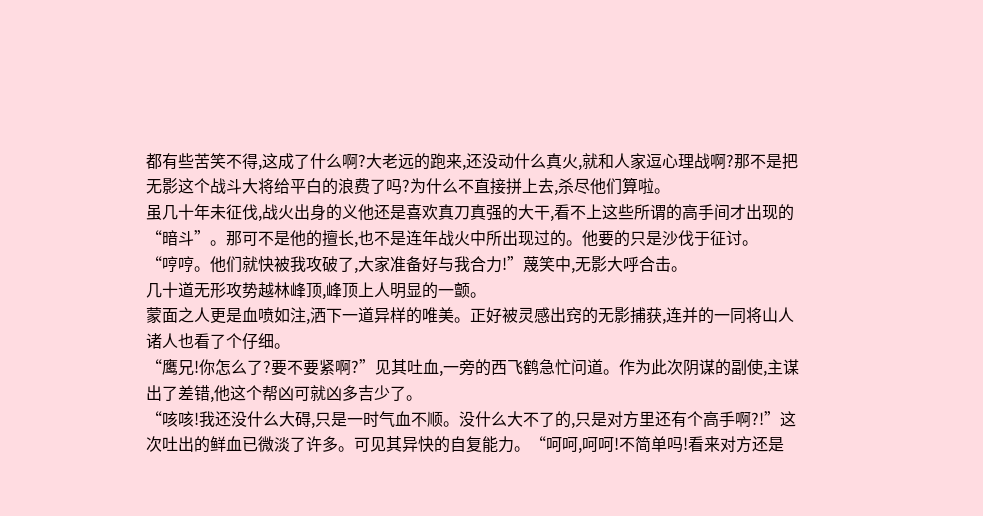都有些苦笑不得,这成了什么啊?大老远的跑来,还没动什么真火,就和人家逗心理战啊?那不是把无影这个战斗大将给平白的浪费了吗?为什么不直接拼上去,杀尽他们算啦。
虽几十年未征伐,战火出身的义他还是喜欢真刀真强的大干,看不上这些所谓的高手间才出现的“暗斗”。那可不是他的擅长,也不是连年战火中所出现过的。他要的只是沙伐于征讨。
“哼哼。他们就快被我攻破了,大家准备好与我合力!”蔑笑中,无影大呼合击。
几十道无形攻势越林峰顶,峰顶上人明显的一颤。
蒙面之人更是血喷如注,洒下一道异样的唯美。正好被灵感出窍的无影捕获,连并的一同将山人诸人也看了个仔细。
“鹰兄!你怎么了?要不要紧啊?”见其吐血,一旁的西飞鹤急忙问道。作为此次阴谋的副使,主谋出了差错,他这个帮凶可就凶多吉少了。
“咳咳!我还没什么大碍,只是一时气血不顺。没什么大不了的,只是对方里还有个高手啊?!”这次吐出的鲜血已微淡了许多。可见其异快的自复能力。“呵呵,呵呵!不简单吗!看来对方还是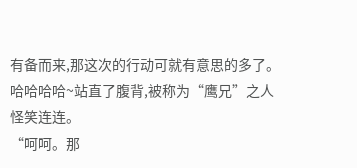有备而来,那这次的行动可就有意思的多了。哈哈哈哈~站直了腹背,被称为“鹰兄”之人怪笑连连。
“呵呵。那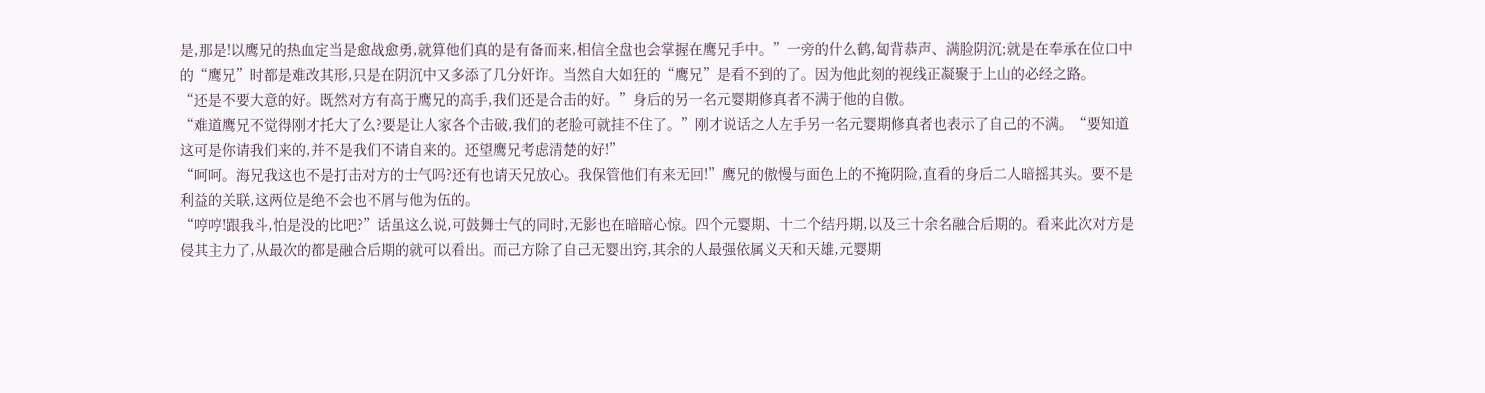是,那是!以鹰兄的热血定当是愈战愈勇,就算他们真的是有备而来,相信全盘也会掌握在鹰兄手中。”一旁的什么鹤,匐背恭声、满脸阴沉;就是在奉承在位口中的“鹰兄”时都是难改其形,只是在阴沉中又多添了几分奸诈。当然自大如狂的“鹰兄”是看不到的了。因为他此刻的视线正凝聚于上山的必经之路。
“还是不要大意的好。既然对方有高于鹰兄的高手,我们还是合击的好。”身后的另一名元婴期修真者不满于他的自傲。
“难道鹰兄不觉得刚才托大了么?要是让人家各个击破,我们的老脸可就挂不住了。”刚才说话之人左手另一名元婴期修真者也表示了自己的不满。“要知道这可是你请我们来的,并不是我们不请自来的。还望鹰兄考虑清楚的好!”
“呵呵。海兄我这也不是打击对方的士气吗?还有也请天兄放心。我保管他们有来无回!”鹰兄的傲慢与面色上的不掩阴险,直看的身后二人暗摇其头。要不是利益的关联,这两位是绝不会也不屑与他为伍的。
“哼哼!跟我斗,怕是没的比吧?”话虽这么说,可鼓舞士气的同时,无影也在暗暗心惊。四个元婴期、十二个结丹期,以及三十余名融合后期的。看来此次对方是侵其主力了,从最次的都是融合后期的就可以看出。而己方除了自己无婴出窍,其余的人最强依属义天和天雄,元婴期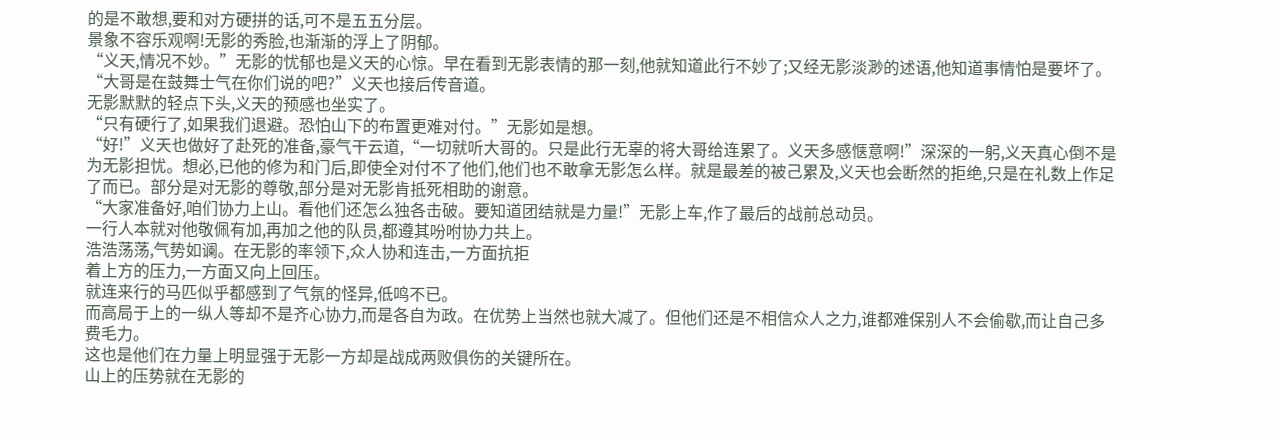的是不敢想,要和对方硬拼的话,可不是五五分层。
景象不容乐观啊!无影的秀脸,也渐渐的浮上了阴郁。
“义天,情况不妙。”无影的忧郁也是义天的心惊。早在看到无影表情的那一刻,他就知道此行不妙了;又经无影淡渺的述语,他知道事情怕是要坏了。
“大哥是在鼓舞士气在你们说的吧?”义天也接后传音道。
无影默默的轻点下头,义天的预感也坐实了。
“只有硬行了,如果我们退避。恐怕山下的布置更难对付。”无影如是想。
“好!”义天也做好了赴死的准备,豪气干云道,“一切就听大哥的。只是此行无辜的将大哥给连累了。义天多感惬意啊!”深深的一躬,义天真心倒不是为无影担忧。想必,已他的修为和门后,即使全对付不了他们,他们也不敢拿无影怎么样。就是最差的被己累及,义天也会断然的拒绝,只是在礼数上作足了而已。部分是对无影的尊敬,部分是对无影肯抵死相助的谢意。
“大家准备好,咱们协力上山。看他们还怎么独各击破。要知道团结就是力量!”无影上车,作了最后的战前总动员。
一行人本就对他敬佩有加,再加之他的队员,都遵其吩咐协力共上。
浩浩荡荡,气势如谰。在无影的率领下,众人协和连击,一方面抗拒
着上方的压力,一方面又向上回压。
就连来行的马匹似乎都感到了气氛的怪异,低鸣不已。
而高局于上的一纵人等却不是齐心协力,而是各自为政。在优势上当然也就大减了。但他们还是不相信众人之力,谁都难保别人不会偷歇,而让自己多费毛力。
这也是他们在力量上明显强于无影一方却是战成两败俱伤的关键所在。
山上的压势就在无影的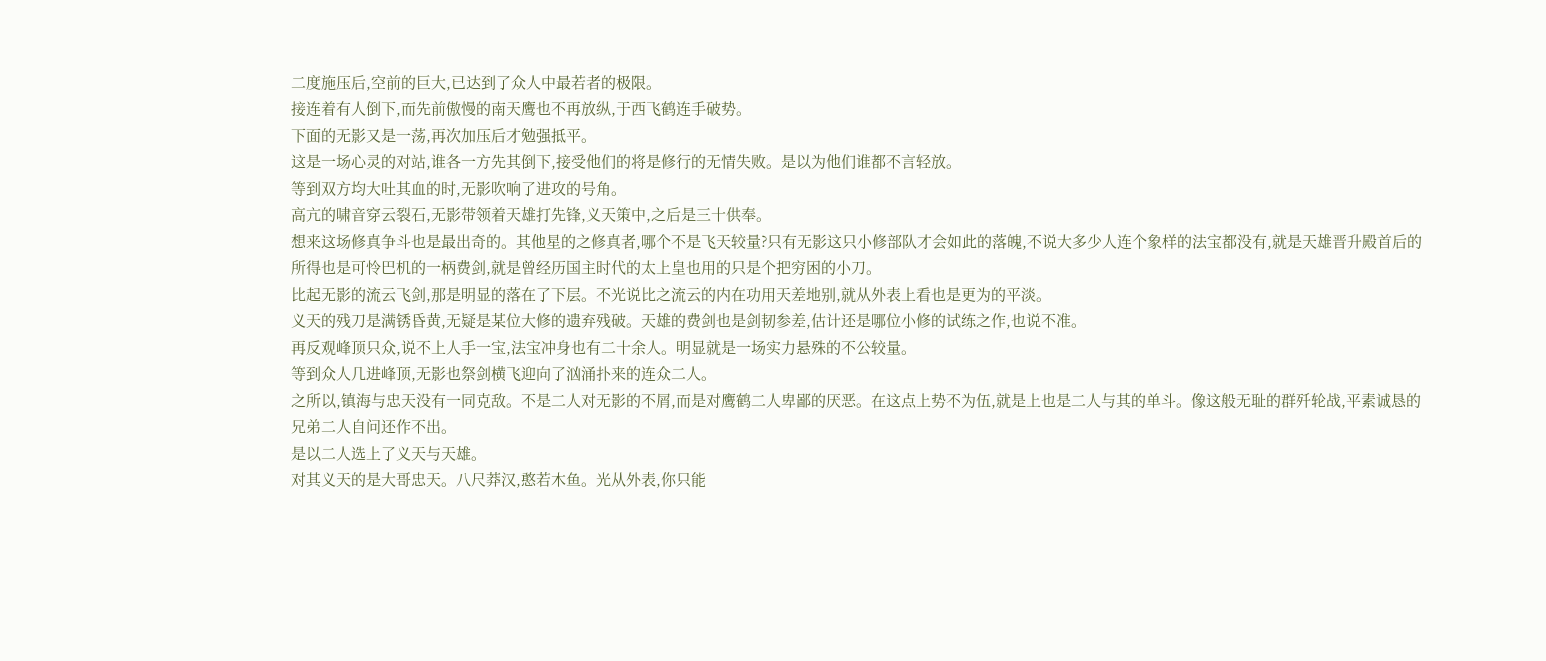二度施压后,空前的巨大,已达到了众人中最若者的极限。
接连着有人倒下,而先前傲慢的南天鹰也不再放纵,于西飞鹤连手破势。
下面的无影又是一荡,再次加压后才勉强抵平。
这是一场心灵的对站,谁各一方先其倒下,接受他们的将是修行的无情失败。是以为他们谁都不言轻放。
等到双方均大吐其血的时,无影吹响了进攻的号角。
高亢的啸音穿云裂石,无影带领着天雄打先锋,义天策中,之后是三十供奉。
想来这场修真争斗也是最出奇的。其他星的之修真者,哪个不是飞天较量?只有无影这只小修部队才会如此的落魄,不说大多少人连个象样的法宝都没有,就是天雄晋升殿首后的所得也是可怜巴机的一柄费剑,就是曾经历国主时代的太上皇也用的只是个把穷困的小刀。
比起无影的流云飞剑,那是明显的落在了下层。不光说比之流云的内在功用天差地别,就从外表上看也是更为的平淡。
义天的残刀是满锈昏黄,无疑是某位大修的遗弃残破。天雄的费剑也是剑韧参差,估计还是哪位小修的试练之作,也说不准。
再反观峰顶只众,说不上人手一宝,法宝冲身也有二十余人。明显就是一场实力悬殊的不公较量。
等到众人几进峰顶,无影也祭剑横飞迎向了汹涌扑来的连众二人。
之所以,镇海与忠天没有一同克敌。不是二人对无影的不屑,而是对鹰鹤二人卑鄙的厌恶。在这点上势不为伍,就是上也是二人与其的单斗。像这般无耻的群歼轮战,平素诚恳的兄弟二人自问还作不出。
是以二人选上了义天与天雄。
对其义天的是大哥忠天。八尺莽汉,憨若木鱼。光从外表,你只能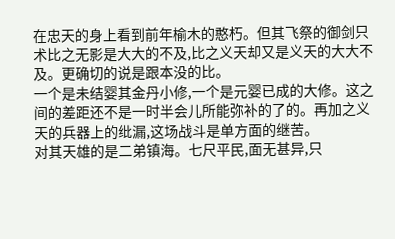在忠天的身上看到前年榆木的憨朽。但其飞祭的御剑只术比之无影是大大的不及,比之义天却又是义天的大大不及。更确切的说是跟本没的比。
一个是未结婴其金丹小修,一个是元婴已成的大修。这之间的差距还不是一时半会儿所能弥补的了的。再加之义天的兵器上的纰漏,这场战斗是单方面的继苦。
对其天雄的是二弟镇海。七尺平民,面无甚异,只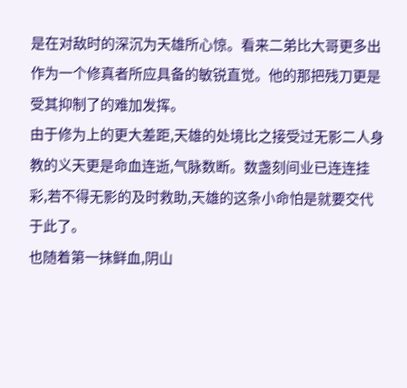是在对敌时的深沉为天雄所心惊。看来二弟比大哥更多出作为一个修真者所应具备的敏锐直觉。他的那把残刀更是受其抑制了的难加发挥。
由于修为上的更大差距,天雄的处境比之接受过无影二人身教的义天更是命血连逝,气脉数断。数盏刻间业已连连挂彩,若不得无影的及时救助,天雄的这条小命怕是就要交代于此了。
也随着第一抹鲜血,阴山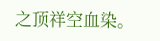之顶祥空血染。